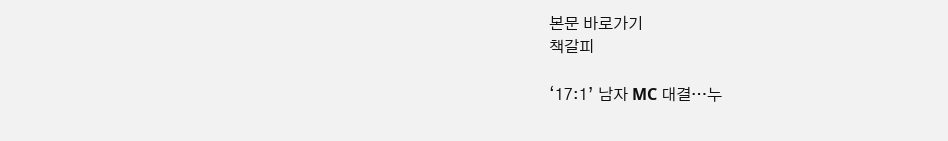본문 바로가기
책갈피

‘17:1’ 남자 MC 대결…누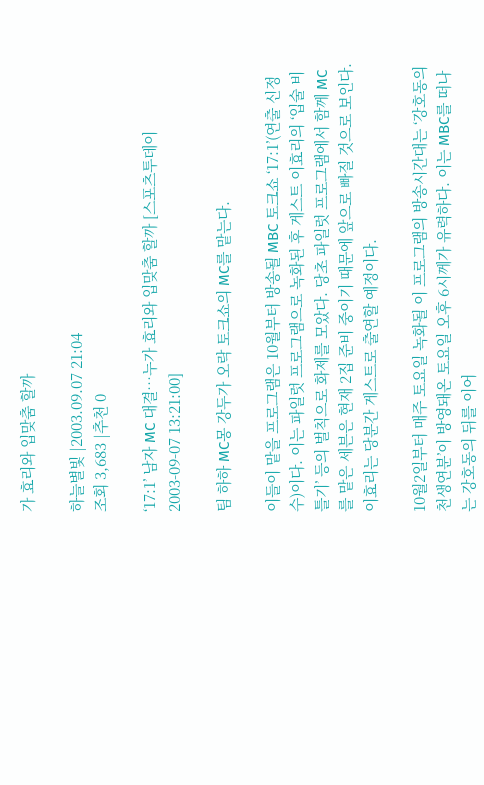가 효리와 입맞춤 할까

하늘별빛 |2003.09.07 21:04
조회 3,683 |추천 0

‘17:1’ 남자 MC 대결…누가 효리와 입맞춤 할까 [스포츠투데이 2003-09-07 13:21:00]

팀 하하 MC몽 강두가 오락 토크쇼의 MC를 맡는다.

이들이 맡을 프로그램은 10월부터 방송될 MBC 토크쇼 ‘17:1’(연출 신정수)이다. 이는 파일럿 프로그램으로 녹화된 후 게스트 이효리의 ‘입술 비틀기’ 등의 벌칙으로 화제를 모았다. 당초 파일럿 프로그램에서 함께 MC를 맡은 세븐은 현재 2집 준비 중이기 때문에 앞으로 빠질 것으로 보인다. 이효리는 당분간 게스트로 출연할 예정이다.

10월2일부터 매주 토요일 녹화될 이 프로그램의 방송시간대는 ‘강호동의 천생연분’이 방영돼온 토요일 오후 6시께가 유력하다. 이는 MBC를 떠나는 강호동의 뒤를 이어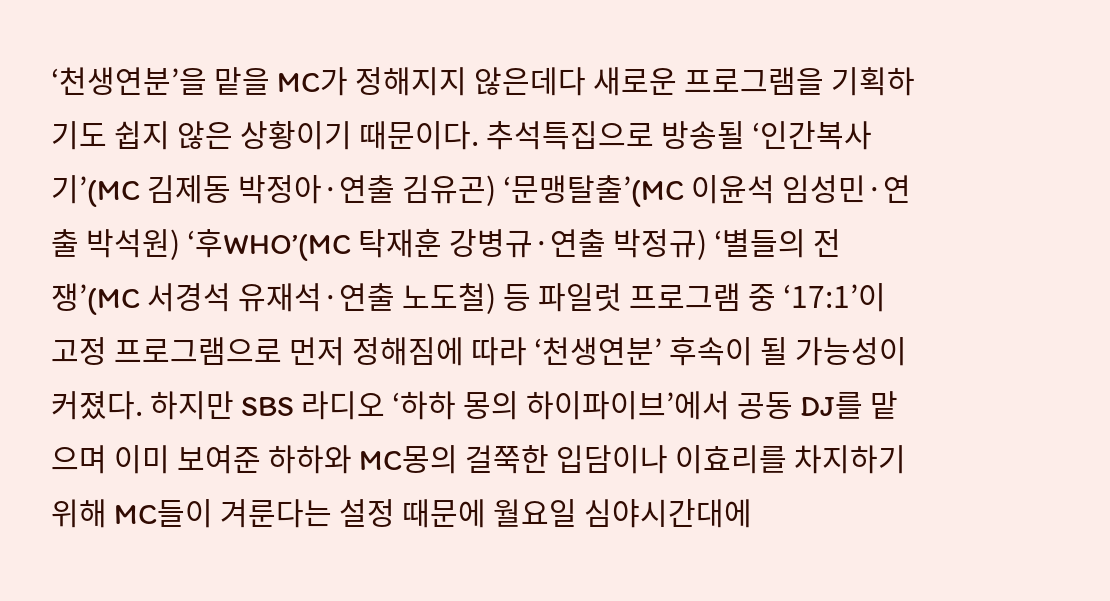‘천생연분’을 맡을 MC가 정해지지 않은데다 새로운 프로그램을 기획하기도 쉽지 않은 상황이기 때문이다. 추석특집으로 방송될 ‘인간복사기’(MC 김제동 박정아·연출 김유곤) ‘문맹탈출’(MC 이윤석 임성민·연출 박석원) ‘후WHO’(MC 탁재훈 강병규·연출 박정규) ‘별들의 전쟁’(MC 서경석 유재석·연출 노도철) 등 파일럿 프로그램 중 ‘17:1’이 고정 프로그램으로 먼저 정해짐에 따라 ‘천생연분’ 후속이 될 가능성이 커졌다. 하지만 SBS 라디오 ‘하하 몽의 하이파이브’에서 공동 DJ를 맡으며 이미 보여준 하하와 MC몽의 걸쭉한 입담이나 이효리를 차지하기 위해 MC들이 겨룬다는 설정 때문에 월요일 심야시간대에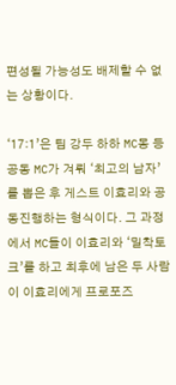편성될 가능성도 배제할 수 없는 상황이다.

‘17:1’은 팀 강두 하하 MC몽 등 공동 MC가 겨뤄 ‘최고의 남자’를 뽑은 후 게스트 이효리와 공동진행하는 형식이다. 그 과정에서 MC들이 이효리와 ‘밀착토크’를 하고 최후에 남은 두 사람이 이효리에게 프로포즈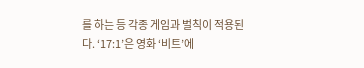를 하는 등 각종 게임과 벌칙이 적용된다. ‘17:1’은 영화 ‘비트’에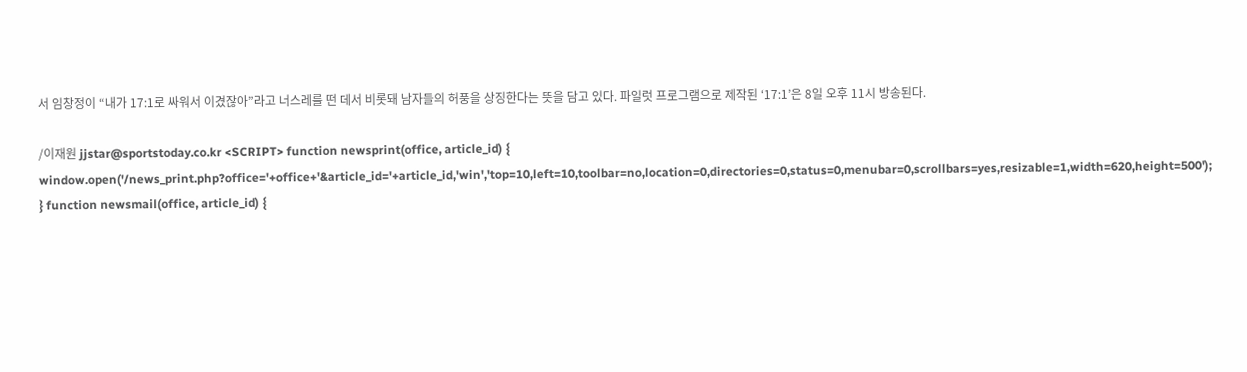서 임창정이 “내가 17:1로 싸워서 이겼잖아”라고 너스레를 떤 데서 비롯돼 남자들의 허풍을 상징한다는 뜻을 담고 있다. 파일럿 프로그램으로 제작된 ‘17:1’은 8일 오후 11시 방송된다.

/이재원 jjstar@sportstoday.co.kr <SCRIPT> function newsprint(office, article_id) { window.open('/news_print.php?office='+office+'&article_id='+article_id,'win','top=10,left=10,toolbar=no,location=0,directories=0,status=0,menubar=0,scrollbars=yes,resizable=1,width=620,height=500'); } function newsmail(office, article_id) {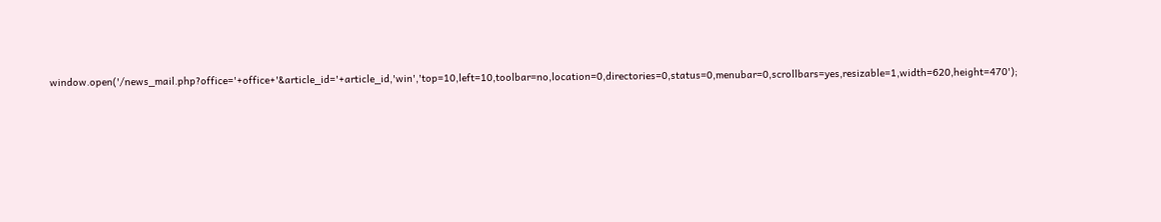window.open('/news_mail.php?office='+office+'&article_id='+article_id,'win','top=10,left=10,toolbar=no,location=0,directories=0,status=0,menubar=0,scrollbars=yes,resizable=1,width=620,height=470');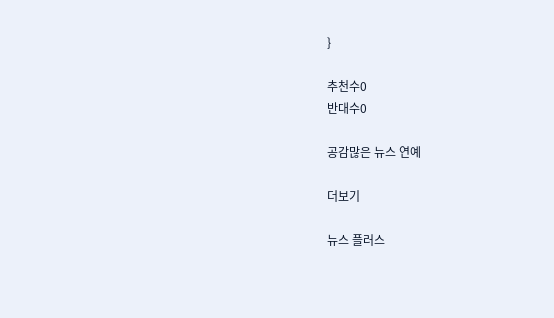}

추천수0
반대수0

공감많은 뉴스 연예

더보기

뉴스 플러스